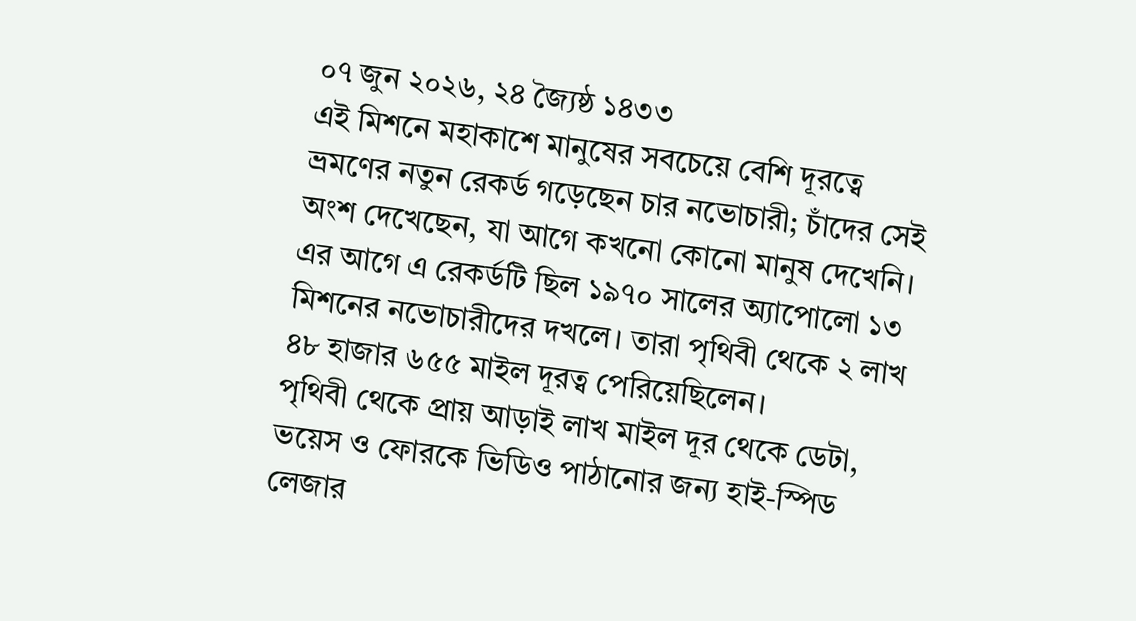০৭ জুন ২০২৬, ২৪ জ্যৈষ্ঠ ১৪৩৩
এই মিশনে মহাকাশে মানুষের সবচেয়ে বেশি দূরত্বে ভ্রমণের নতুন রেকর্ড গড়েছেন চার নভোচারী; চাঁদের সেই অংশ দেখেছেন, যা আগে কখনো কোনো মানুষ দেখেনি।
এর আগে এ রেকর্ডটি ছিল ১৯৭০ সালের অ্যাপোলো ১৩ মিশনের নভোচারীদের দখলে। তারা পৃথিবী থেকে ২ লাখ ৪৮ হাজার ৬৫৫ মাইল দূরত্ব পেরিয়েছিলেন।
পৃথিবী থেকে প্রায় আড়াই লাখ মাইল দূর থেকে ডেটা, ভয়েস ও ফোরকে ভিডিও পাঠানোর জন্য হাই-স্পিড লেজার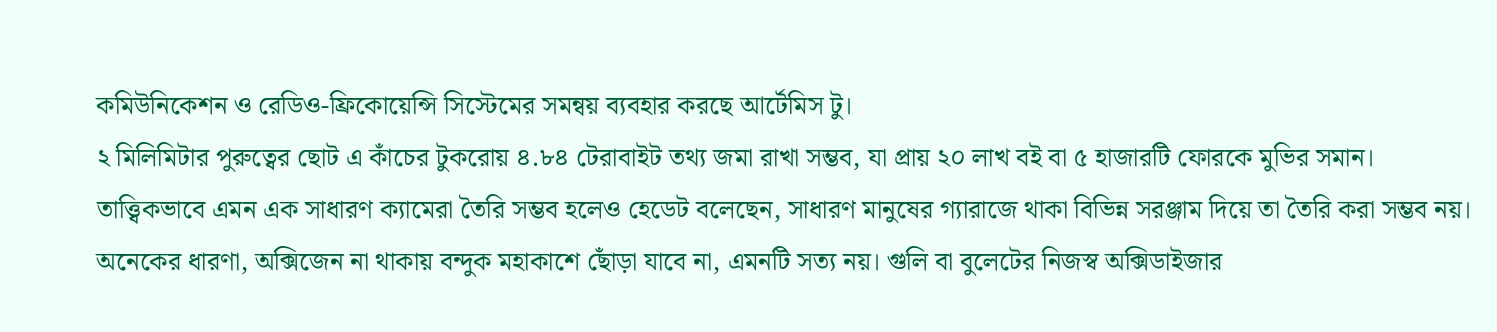কমিউনিকেশন ও রেডিও-ফ্রিকোয়েন্সি সিস্টেমের সমন্বয় ব্যবহার করছে আর্টেমিস টু।
২ মিলিমিটার পুরুত্বের ছোট এ কাঁচের টুকরোয় ৪.৮৪ টেরাবাইট তথ্য জমা রাখা সম্ভব, যা প্রায় ২০ লাখ বই বা ৫ হাজারটি ফোরকে মুভির সমান।
তাত্ত্বিকভাবে এমন এক সাধারণ ক্যামেরা তৈরি সম্ভব হলেও হেডেট বলেছেন, সাধারণ মানুষের গ্যারাজে থাকা বিভিন্ন সরঞ্জাম দিয়ে তা তৈরি করা সম্ভব নয়।
অনেকের ধারণা, অক্সিজেন না থাকায় বন্দুক মহাকাশে ছোঁড়া যাবে না, এমনটি সত্য নয়। গুলি বা বুলেটের নিজস্ব অক্সিডাইজার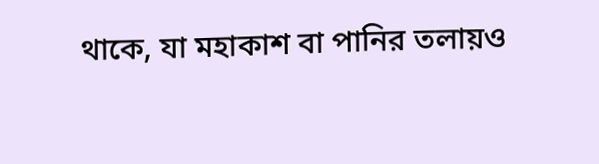থাকে, যা মহাকাশ বা পানির তলায়ও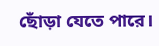ছোঁড়া যেতে পারে।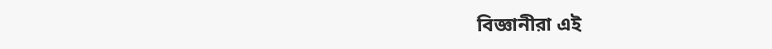বিজ্ঞানীরা এই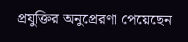প্রযুক্তির অনুপ্রেরণা পেয়েছেন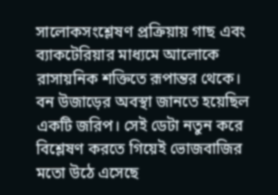সালোকসংশ্লেষণ প্রক্রিয়ায় গাছ এবং ব্যাকটেরিয়ার মাধ্যমে আলোকে রাসায়নিক শক্তিতে রূপান্তর থেকে।
বন উজাড়ের অবস্থা জানতে হয়েছিল একটি জরিপ। সেই ডেটা নতুন করে বিশ্লেষণ করতে গিয়েই ভোজবাজির মতো উঠে এসেছে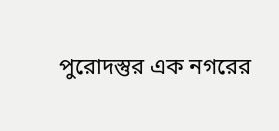পুরোদস্তুর এক নগরের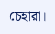চেহারা।